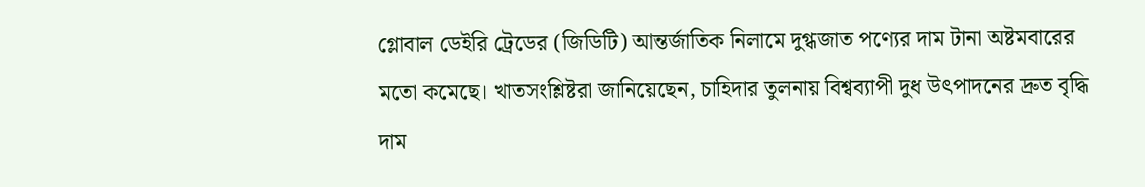গ্লোবাল ডেইরি ট্রেডের (জিডিটি) আন্তর্জাতিক নিলামে দুগ্ধজাত পণ্যের দাম টানা অষ্টমবারের মতো কমেছে। খাতসংশ্লিষ্টরা জানিয়েছেন, চাহিদার তুলনায় বিশ্বব্যাপী দুধ উৎপাদনের দ্রুত বৃদ্ধি দাম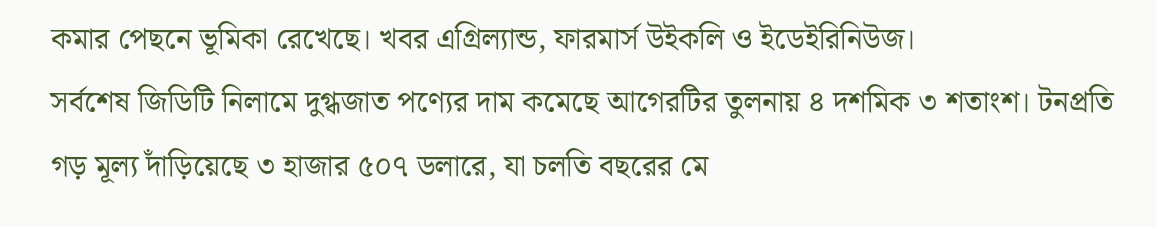কমার পেছনে ভূমিকা রেখেছে। খবর এগ্রিল্যান্ড, ফারমার্স উইকলি ও ইডেইরিনিউজ।
সর্বশেষ জিডিটি নিলামে দুগ্ধজাত পণ্যের দাম কমেছে আগেরটির তুলনায় ৪ দশমিক ৩ শতাংশ। টনপ্রতি গড় মূল্য দাঁড়িয়েছে ৩ হাজার ৫০৭ ডলারে, যা চলতি বছরের মে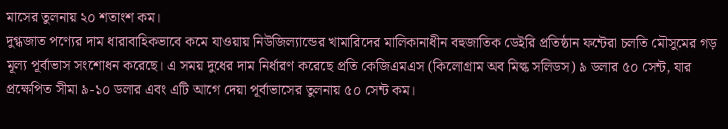মাসের তুলনায় ২০ শতাংশ কম।
দুগ্ধজাত পণ্যের দাম ধারাবাহিকভাবে কমে যাওয়ায় নিউজিল্যান্ডের খামারিদের মালিকানাধীন বহুজাতিক ডেইরি প্রতিষ্ঠান ফন্টেরা চলতি মৌসুমের গড় মূল্য পূর্বাভাস সংশোধন করেছে। এ সময় দুধের দাম নির্ধারণ করেছে প্রতি কেজিএমএস (কিলোগ্রাম অব মিল্ক সলিডস) ৯ ডলার ৫০ সেন্ট, যার প্রক্ষেপিত সীমা ৯-১০ ডলার এবং এটি আগে দেয়া পূর্বাভাসের তুলনায় ৫০ সেন্ট কম।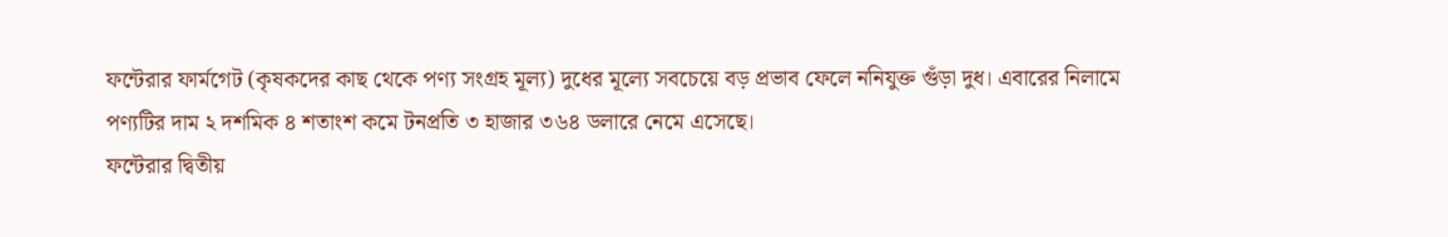ফন্টেরার ফার্মগেট (কৃষকদের কাছ থেকে পণ্য সংগ্রহ মূল্য) দুধের মূল্যে সবচেয়ে বড় প্রভাব ফেলে ননিযুক্ত গুঁড়া দুধ। এবারের নিলামে পণ্যটির দাম ২ দশমিক ৪ শতাংশ কমে টনপ্রতি ৩ হাজার ৩৬৪ ডলারে নেমে এসেছে।
ফন্টেরার দ্বিতীয়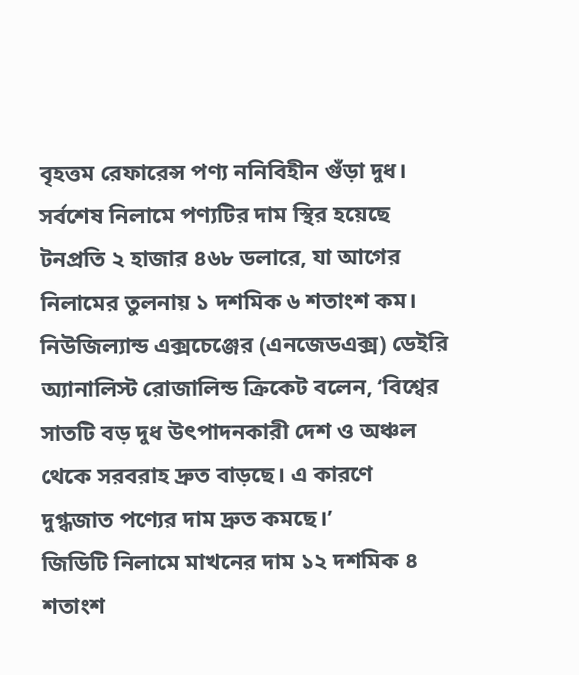বৃহত্তম রেফারেন্স পণ্য ননিবিহীন গুঁড়া দুধ। সর্বশেষ নিলামে পণ্যটির দাম স্থির হয়েছে টনপ্রতি ২ হাজার ৪৬৮ ডলারে, যা আগের নিলামের তুলনায় ১ দশমিক ৬ শতাংশ কম।
নিউজিল্যান্ড এক্সচেঞ্জের (এনজেডএক্স) ডেইরি অ্যানালিস্ট রোজালিন্ড ক্রিকেট বলেন, ‘বিশ্বের সাতটি বড় দুধ উৎপাদনকারী দেশ ও অঞ্চল থেকে সরবরাহ দ্রুত বাড়ছে। এ কারণে দুগ্ধজাত পণ্যের দাম দ্রুত কমছে।’
জিডিটি নিলামে মাখনের দাম ১২ দশমিক ৪ শতাংশ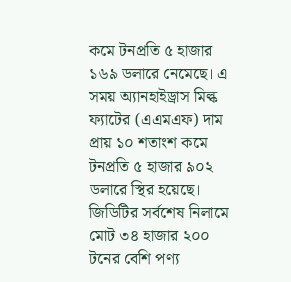কমে টনপ্রতি ৫ হাজার ১৬৯ ডলারে নেমেছে। এ সময় অ্যানহাইড্রাস মিল্ক ফ্যাটের (এএমএফ) দাম প্রায় ১০ শতাংশ কমে টনপ্রতি ৫ হাজার ৯০২ ডলারে স্থির হয়েছে।
জিডিটির সর্বশেষ নিলামে মোট ৩৪ হাজার ২০০ টনের বেশি পণ্য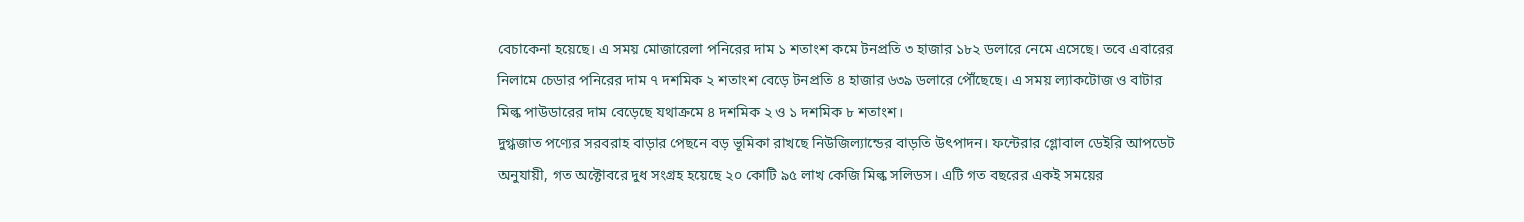বেচাকেনা হয়েছে। এ সময় মোজারেলা পনিরের দাম ১ শতাংশ কমে টনপ্রতি ৩ হাজার ১৮২ ডলারে নেমে এসেছে। তবে এবারের নিলামে চেডার পনিরের দাম ৭ দশমিক ২ শতাংশ বেড়ে টনপ্রতি ৪ হাজার ৬৩৯ ডলারে পৌঁছেছে। এ সময় ল্যাকটোজ ও বাটার মিল্ক পাউডারের দাম বেড়েছে যথাক্রমে ৪ দশমিক ২ ও ১ দশমিক ৮ শতাংশ।
দুগ্ধজাত পণ্যের সরবরাহ বাড়ার পেছনে বড় ভূমিকা রাখছে নিউজিল্যান্ডের বাড়তি উৎপাদন। ফন্টেরার গ্লোবাল ডেইরি আপডেট অনুযায়ী, গত অক্টোবরে দুধ সংগ্রহ হয়েছে ২০ কোটি ৯৫ লাখ কেজি মিল্ক সলিডস। এটি গত বছরের একই সময়ের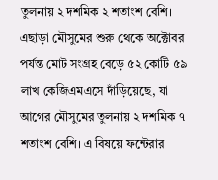তুলনায় ২ দশমিক ২ শতাংশ বেশি।
এছাড়া মৌসুমের শুরু থেকে অক্টোবর পর্যন্ত মোট সংগ্রহ বেড়ে ৫২ কোটি ৫৯ লাখ কেজিএমএসে দাঁড়িয়েছে, যা আগের মৌসুমের তুলনায় ২ দশমিক ৭ শতাংশ বেশি। এ বিষয়ে ফন্টেরার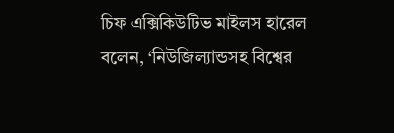চিফ এক্সিকিউটিভ মাইলস হারেল বলেন, ‘নিউজিল্যান্ডসহ বিশ্বের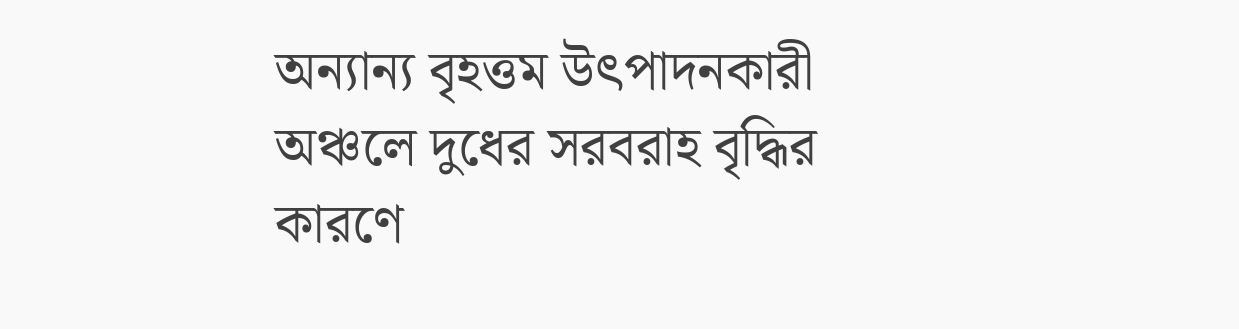অন্যান্য বৃহত্তম উৎপাদনকারী অঞ্চলে দুধের সরবরাহ বৃদ্ধির কারণে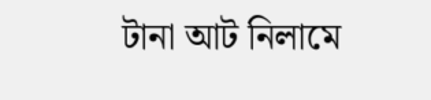টানা আট নিলামে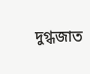দুগ্ধজাত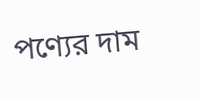পণ্যের দাম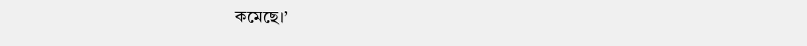কমেছে।’